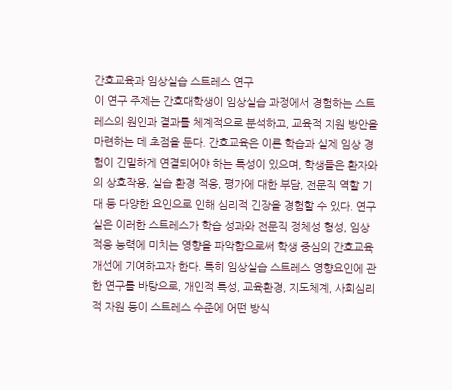간호교육과 임상실습 스트레스 연구
이 연구 주제는 간호대학생이 임상실습 과정에서 경험하는 스트레스의 원인과 결과를 체계적으로 분석하고, 교육적 지원 방안을 마련하는 데 초점을 둔다. 간호교육은 이론 학습과 실제 임상 경험이 긴밀하게 연결되어야 하는 특성이 있으며, 학생들은 환자와의 상호작용, 실습 환경 적응, 평가에 대한 부담, 전문직 역할 기대 등 다양한 요인으로 인해 심리적 긴장을 경험할 수 있다. 연구실은 이러한 스트레스가 학습 성과와 전문직 정체성 형성, 임상 적응 능력에 미치는 영향을 파악함으로써 학생 중심의 간호교육 개선에 기여하고자 한다. 특히 임상실습 스트레스 영향요인에 관한 연구를 바탕으로, 개인적 특성, 교육환경, 지도체계, 사회심리적 자원 등이 스트레스 수준에 어떤 방식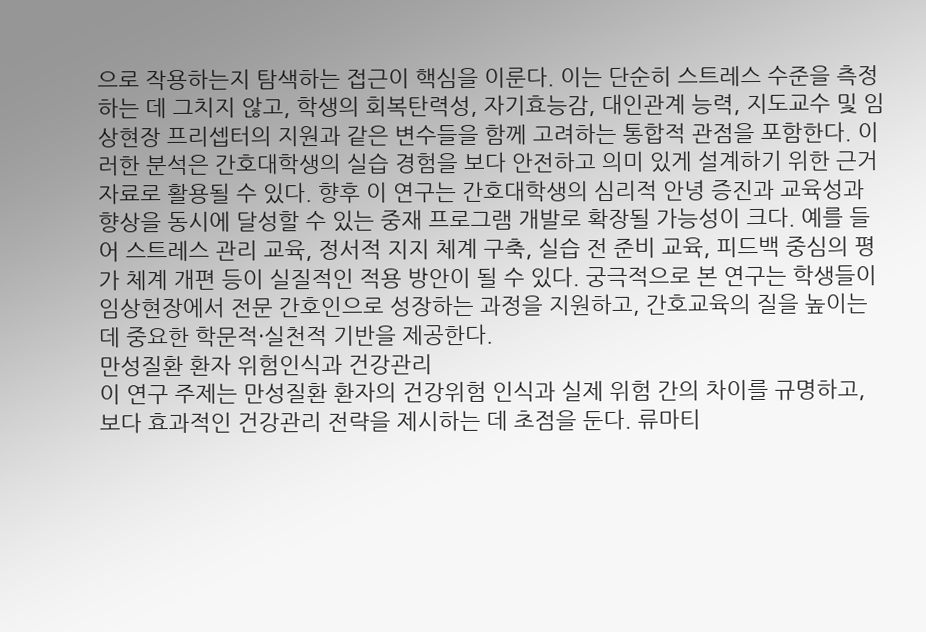으로 작용하는지 탐색하는 접근이 핵심을 이룬다. 이는 단순히 스트레스 수준을 측정하는 데 그치지 않고, 학생의 회복탄력성, 자기효능감, 대인관계 능력, 지도교수 및 임상현장 프리셉터의 지원과 같은 변수들을 함께 고려하는 통합적 관점을 포함한다. 이러한 분석은 간호대학생의 실습 경험을 보다 안전하고 의미 있게 설계하기 위한 근거자료로 활용될 수 있다. 향후 이 연구는 간호대학생의 심리적 안녕 증진과 교육성과 향상을 동시에 달성할 수 있는 중재 프로그램 개발로 확장될 가능성이 크다. 예를 들어 스트레스 관리 교육, 정서적 지지 체계 구축, 실습 전 준비 교육, 피드백 중심의 평가 체계 개편 등이 실질적인 적용 방안이 될 수 있다. 궁극적으로 본 연구는 학생들이 임상현장에서 전문 간호인으로 성장하는 과정을 지원하고, 간호교육의 질을 높이는 데 중요한 학문적·실천적 기반을 제공한다.
만성질환 환자 위험인식과 건강관리
이 연구 주제는 만성질환 환자의 건강위험 인식과 실제 위험 간의 차이를 규명하고, 보다 효과적인 건강관리 전략을 제시하는 데 초점을 둔다. 류마티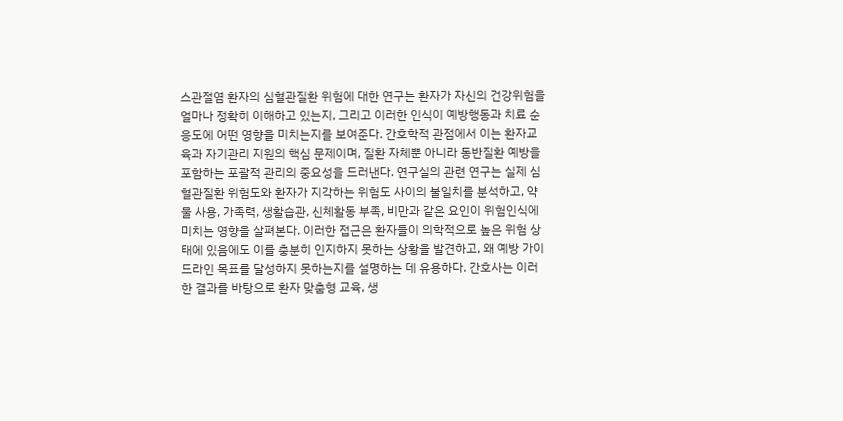스관절염 환자의 심혈관질환 위험에 대한 연구는 환자가 자신의 건강위험을 얼마나 정확히 이해하고 있는지, 그리고 이러한 인식이 예방행동과 치료 순응도에 어떤 영향을 미치는지를 보여준다. 간호학적 관점에서 이는 환자교육과 자기관리 지원의 핵심 문제이며, 질환 자체뿐 아니라 동반질환 예방을 포함하는 포괄적 관리의 중요성을 드러낸다. 연구실의 관련 연구는 실제 심혈관질환 위험도와 환자가 지각하는 위험도 사이의 불일치를 분석하고, 약물 사용, 가족력, 생활습관, 신체활동 부족, 비만과 같은 요인이 위험인식에 미치는 영향을 살펴본다. 이러한 접근은 환자들이 의학적으로 높은 위험 상태에 있음에도 이를 충분히 인지하지 못하는 상황을 발견하고, 왜 예방 가이드라인 목표를 달성하지 못하는지를 설명하는 데 유용하다. 간호사는 이러한 결과를 바탕으로 환자 맞춤형 교육, 생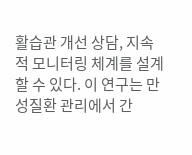활습관 개선 상담, 지속적 모니터링 체계를 설계할 수 있다. 이 연구는 만성질환 관리에서 간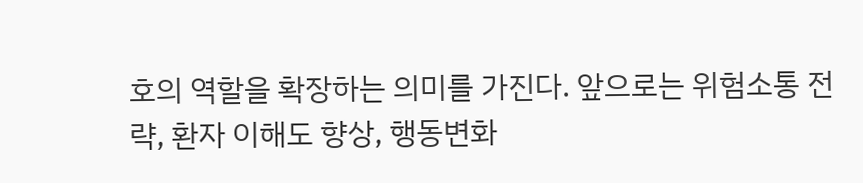호의 역할을 확장하는 의미를 가진다. 앞으로는 위험소통 전략, 환자 이해도 향상, 행동변화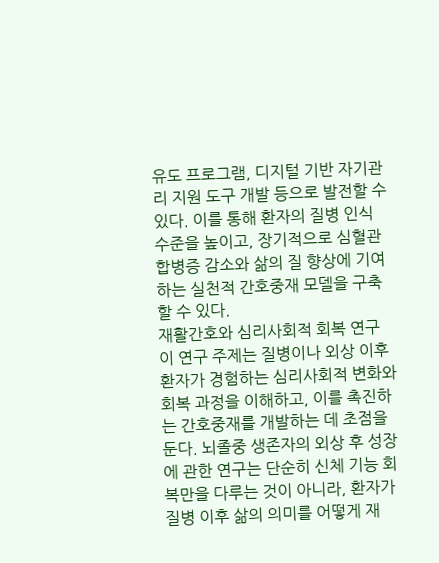유도 프로그램, 디지털 기반 자기관리 지원 도구 개발 등으로 발전할 수 있다. 이를 통해 환자의 질병 인식 수준을 높이고, 장기적으로 심혈관 합병증 감소와 삶의 질 향상에 기여하는 실천적 간호중재 모델을 구축할 수 있다.
재활간호와 심리사회적 회복 연구
이 연구 주제는 질병이나 외상 이후 환자가 경험하는 심리사회적 변화와 회복 과정을 이해하고, 이를 촉진하는 간호중재를 개발하는 데 초점을 둔다. 뇌졸중 생존자의 외상 후 성장에 관한 연구는 단순히 신체 기능 회복만을 다루는 것이 아니라, 환자가 질병 이후 삶의 의미를 어떻게 재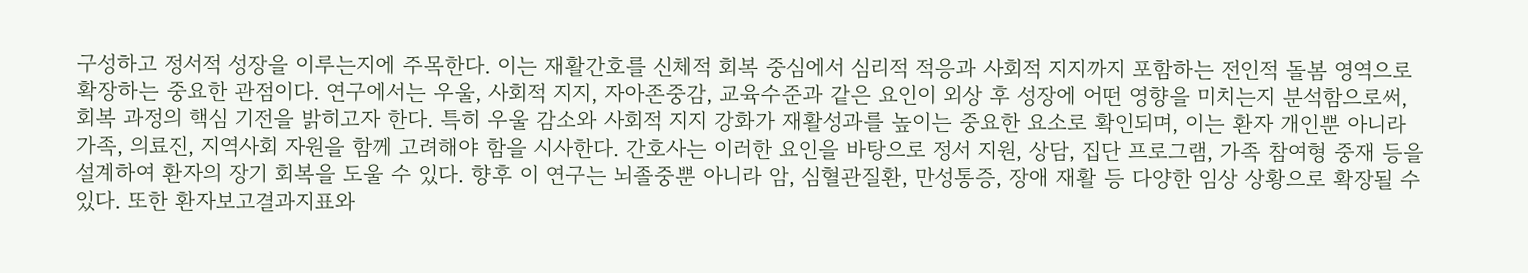구성하고 정서적 성장을 이루는지에 주목한다. 이는 재활간호를 신체적 회복 중심에서 심리적 적응과 사회적 지지까지 포함하는 전인적 돌봄 영역으로 확장하는 중요한 관점이다. 연구에서는 우울, 사회적 지지, 자아존중감, 교육수준과 같은 요인이 외상 후 성장에 어떤 영향을 미치는지 분석함으로써, 회복 과정의 핵심 기전을 밝히고자 한다. 특히 우울 감소와 사회적 지지 강화가 재활성과를 높이는 중요한 요소로 확인되며, 이는 환자 개인뿐 아니라 가족, 의료진, 지역사회 자원을 함께 고려해야 함을 시사한다. 간호사는 이러한 요인을 바탕으로 정서 지원, 상담, 집단 프로그램, 가족 참여형 중재 등을 설계하여 환자의 장기 회복을 도울 수 있다. 향후 이 연구는 뇌졸중뿐 아니라 암, 심혈관질환, 만성통증, 장애 재활 등 다양한 임상 상황으로 확장될 수 있다. 또한 환자보고결과지표와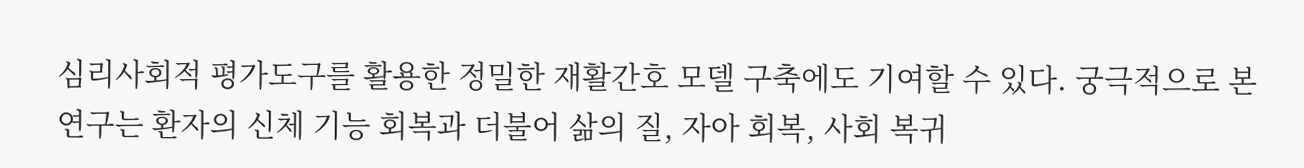심리사회적 평가도구를 활용한 정밀한 재활간호 모델 구축에도 기여할 수 있다. 궁극적으로 본 연구는 환자의 신체 기능 회복과 더불어 삶의 질, 자아 회복, 사회 복귀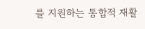를 지원하는 통합적 재활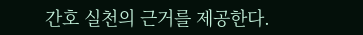간호 실천의 근거를 제공한다.